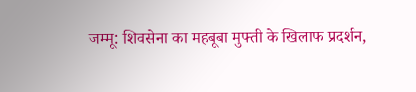जम्मू: शिवसेना का महबूबा मुफ्ती के खिलाफ प्रदर्शन,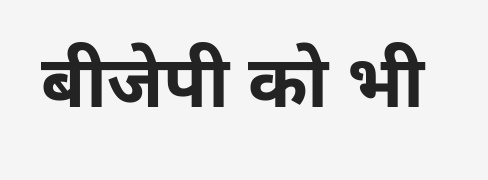बीजेपी को भी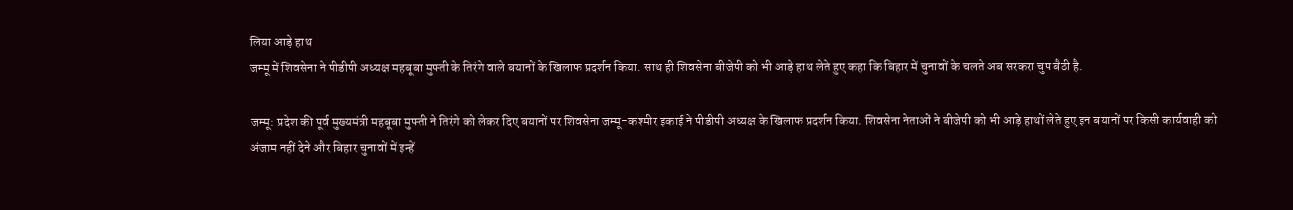लिया आड़े हाथ
जम्मू में शिवसेना ने पीडीपी अध्यक्ष महबूबा मुफ्ती के तिरंगे वाले बयानों के खिलाफ प्रदर्शन किया. साथ ही शिवसेना बीजेपी को भी आड़े हाथ लेते हुए कहा कि बिहार में चुनावों के चलते अब सरकरा चुप बैठी है.

जम्मू: प्रदेश की पूर्व मुख्यमंत्री महबूबा मुफ्ती ने तिरंगे को लेकर दिए बयानों पर शिवसेना जम्मू-कश्मीर इकाई ने पीडीपी अध्यक्ष के खिलाफ प्रदर्शन किया. शिवसेना नेताओं ने बीजेपी को भी आड़े हाथों लेते हुए इन बयानों पर किसी कार्यवाही को अंजाम नहीं देने और बिहार चुनावों में इन्हें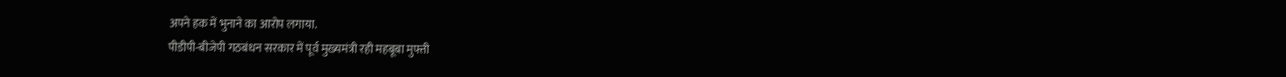अपने हक में भुनाने का आरोप लगाया.
पीडीपी-बीजेपी गठबंधन सरकार में पूर्व मुख्यमंत्री रही महबूबा मुफ्ती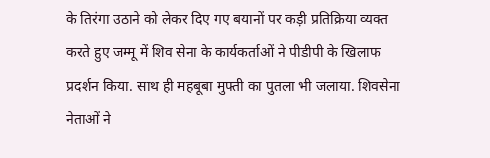के तिरंगा उठाने को लेकर दिए गए बयानों पर कड़ी प्रतिक्रिया व्यक्त करते हुए जम्मू में शिव सेना के कार्यकर्ताओं ने पीडीपी के खिलाफ प्रदर्शन किया. साथ ही महबूबा मुफ्ती का पुतला भी जलाया. शिवसेना नेताओं ने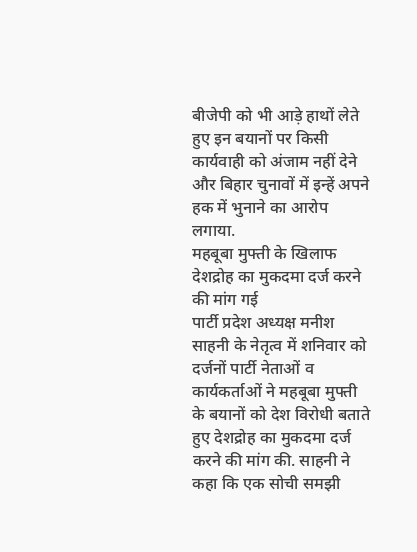बीजेपी को भी आड़े हाथों लेते हुए इन बयानों पर किसी कार्यवाही को अंजाम नहीं देने और बिहार चुनावों में इन्हें अपने हक में भुनाने का आरोप लगाया.
महबूबा मुफ्ती के खिलाफ देशद्रोह का मुकदमा दर्ज करने की मांग गई
पार्टी प्रदेश अध्यक्ष मनीश साहनी के नेतृत्व में शनिवार को दर्जनों पार्टी नेताओं व कार्यकर्ताओं ने महबूबा मुफ्ती के बयानों को देश विरोधी बताते हुए देशद्रोह का मुकदमा दर्ज करने की मांग की. साहनी ने कहा कि एक सोची समझी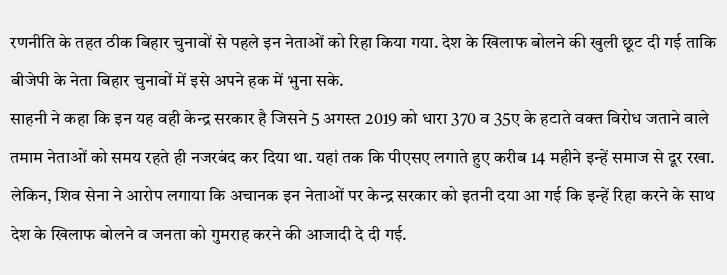रणनीति के तहत ठीक बिहार चुनावों से पहले इन नेताओं को रिहा किया गया. देश के खिलाफ बोलने की खुली छूट दी गई ताकि बीजेपी के नेता बिहार चुनावों में इसे अपने हक में भुना सके.
साहनी ने कहा कि इन यह वही केन्द्र सरकार है जिसने 5 अगस्त 2019 को धारा 370 व 35ए के हटाते वक्त विरोध जताने वाले तमाम नेताओं को समय रहते ही नजरबंद कर दिया था. यहां तक कि पीएसए लगाते हुए करीब 14 महीने इन्हें समाज से दूर रखा. लेकिन, शिव सेना ने आरोप लगाया कि अचानक इन नेताओं पर केन्द्र सरकार को इतनी दया आ गई कि इन्हें रिहा करने के साथ देश के खिलाफ बोलने व जनता को गुमराह करने की आजादी दे दी गई.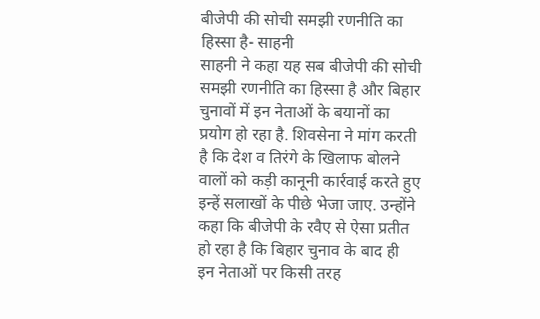बीजेपी की सोची समझी रणनीति का हिस्सा है- साहनी
साहनी ने कहा यह सब बीजेपी की सोची समझी रणनीति का हिस्सा है और बिहार चुनावों में इन नेताओं के बयानों का प्रयोग हो रहा है. शिवसेना ने मांग करती है कि देश व तिरंगे के खिलाफ बोलने वालों को कड़ी कानूनी कार्रवाई करते हुए इन्हें सलाखों के पीछे भेजा जाए. उन्होंने कहा कि बीजेपी के रवैए से ऐसा प्रतीत हो रहा है कि बिहार चुनाव के बाद ही इन नेताओं पर किसी तरह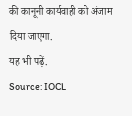की कानूनी कार्यवाही को अंजाम दिया जाएगा.
यह भी पढ़ें.
Source: IOCL